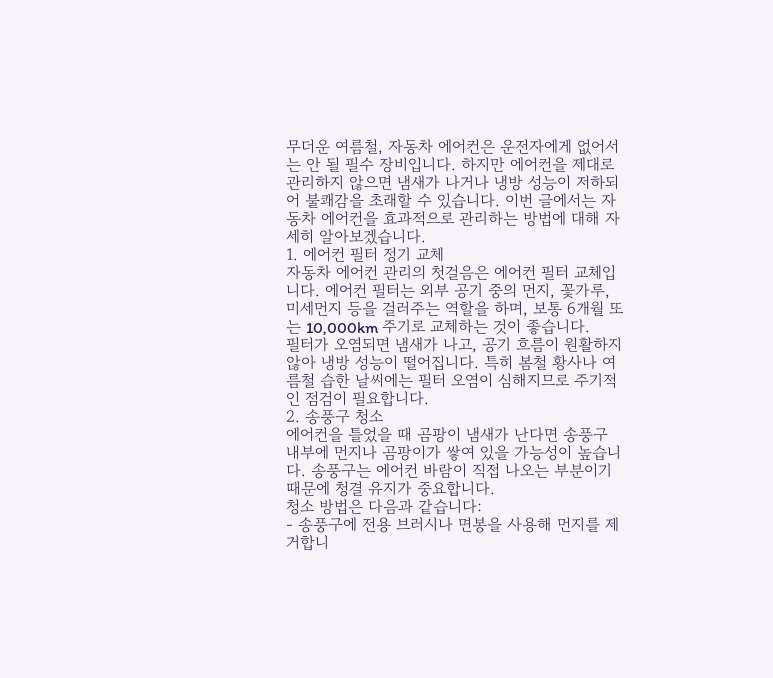무더운 여름철, 자동차 에어컨은 운전자에게 없어서는 안 될 필수 장비입니다. 하지만 에어컨을 제대로 관리하지 않으면 냄새가 나거나 냉방 성능이 저하되어 불쾌감을 초래할 수 있습니다. 이번 글에서는 자동차 에어컨을 효과적으로 관리하는 방법에 대해 자세히 알아보겠습니다.
1. 에어컨 필터 정기 교체
자동차 에어컨 관리의 첫걸음은 에어컨 필터 교체입니다. 에어컨 필터는 외부 공기 중의 먼지, 꽃가루, 미세먼지 등을 걸러주는 역할을 하며, 보통 6개월 또는 10,000km 주기로 교체하는 것이 좋습니다.
필터가 오염되면 냄새가 나고, 공기 흐름이 원활하지 않아 냉방 성능이 떨어집니다. 특히 봄철 황사나 여름철 습한 날씨에는 필터 오염이 심해지므로 주기적인 점검이 필요합니다.
2. 송풍구 청소
에어컨을 틀었을 때 곰팡이 냄새가 난다면 송풍구 내부에 먼지나 곰팡이가 쌓여 있을 가능성이 높습니다. 송풍구는 에어컨 바람이 직접 나오는 부분이기 때문에 청결 유지가 중요합니다.
청소 방법은 다음과 같습니다:
- 송풍구에 전용 브러시나 면봉을 사용해 먼지를 제거합니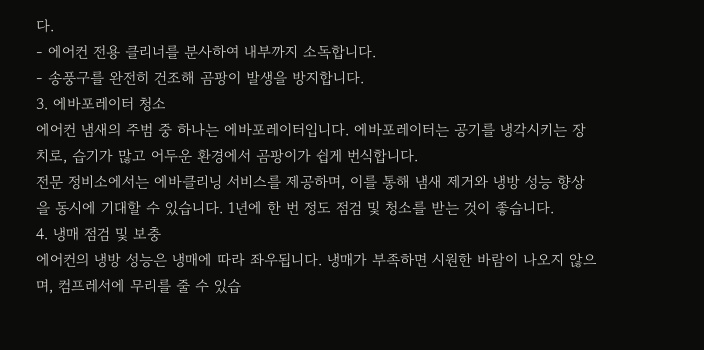다.
- 에어컨 전용 클리너를 분사하여 내부까지 소독합니다.
- 송풍구를 완전히 건조해 곰팡이 발생을 방지합니다.
3. 에바포레이터 청소
에어컨 냄새의 주범 중 하나는 에바포레이터입니다. 에바포레이터는 공기를 냉각시키는 장치로, 습기가 많고 어두운 환경에서 곰팡이가 쉽게 번식합니다.
전문 정비소에서는 에바클리닝 서비스를 제공하며, 이를 통해 냄새 제거와 냉방 성능 향상을 동시에 기대할 수 있습니다. 1년에 한 번 정도 점검 및 청소를 받는 것이 좋습니다.
4. 냉매 점검 및 보충
에어컨의 냉방 성능은 냉매에 따라 좌우됩니다. 냉매가 부족하면 시원한 바람이 나오지 않으며, 컴프레서에 무리를 줄 수 있습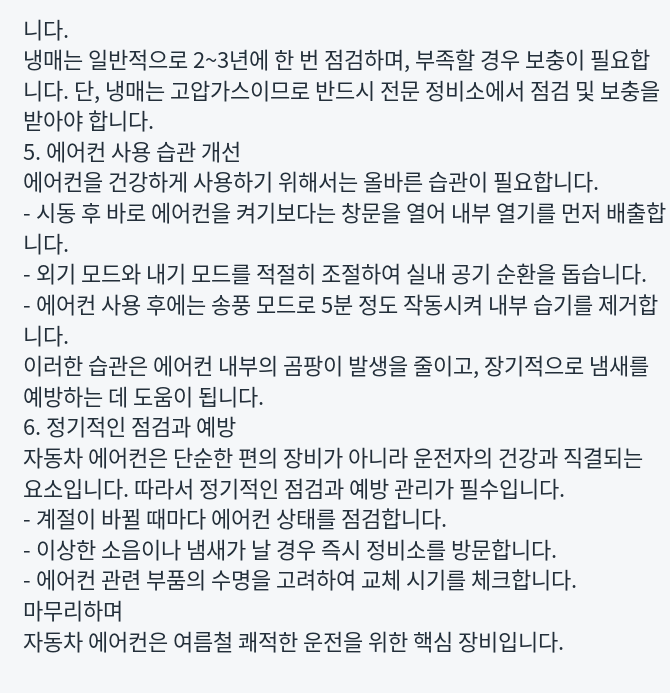니다.
냉매는 일반적으로 2~3년에 한 번 점검하며, 부족할 경우 보충이 필요합니다. 단, 냉매는 고압가스이므로 반드시 전문 정비소에서 점검 및 보충을 받아야 합니다.
5. 에어컨 사용 습관 개선
에어컨을 건강하게 사용하기 위해서는 올바른 습관이 필요합니다.
- 시동 후 바로 에어컨을 켜기보다는 창문을 열어 내부 열기를 먼저 배출합니다.
- 외기 모드와 내기 모드를 적절히 조절하여 실내 공기 순환을 돕습니다.
- 에어컨 사용 후에는 송풍 모드로 5분 정도 작동시켜 내부 습기를 제거합니다.
이러한 습관은 에어컨 내부의 곰팡이 발생을 줄이고, 장기적으로 냄새를 예방하는 데 도움이 됩니다.
6. 정기적인 점검과 예방
자동차 에어컨은 단순한 편의 장비가 아니라 운전자의 건강과 직결되는 요소입니다. 따라서 정기적인 점검과 예방 관리가 필수입니다.
- 계절이 바뀔 때마다 에어컨 상태를 점검합니다.
- 이상한 소음이나 냄새가 날 경우 즉시 정비소를 방문합니다.
- 에어컨 관련 부품의 수명을 고려하여 교체 시기를 체크합니다.
마무리하며
자동차 에어컨은 여름철 쾌적한 운전을 위한 핵심 장비입니다.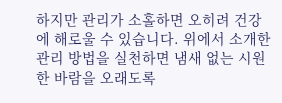하지만 관리가 소홀하면 오히려 건강에 해로울 수 있습니다. 위에서 소개한 관리 방법을 실천하면 냄새 없는 시원한 바람을 오래도록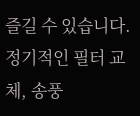즐길 수 있습니다.
정기적인 필터 교체, 송풍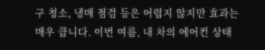구 청소, 냉매 점검 등은 어렵지 않지만 효과는 매우 큽니다. 이번 여름, 내 차의 에어컨 상태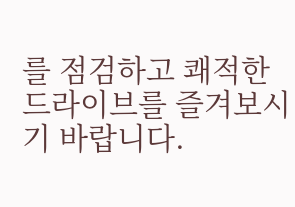를 점검하고 쾌적한 드라이브를 즐겨보시기 바랍니다.